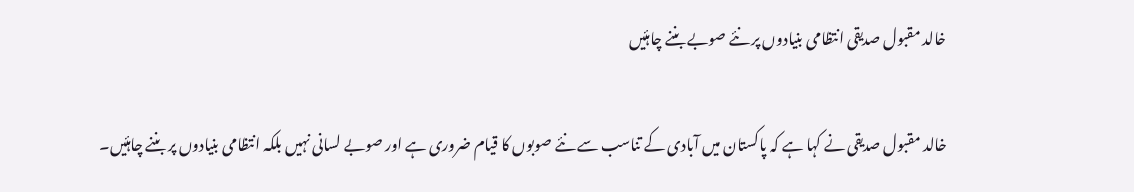خالد مقبول صدیقی انتظامی بنیادوں پر نئے صوبے بننے چاہئیں

خالد مقبول صدیقی نے کہا ہے کہ پاکستان میں آبادی کے تناسب سے نئے صوبوں کا قیام ضروری ہے اور صوبے لسانی نہیں بلکہ انتظامی بنیادوں پر بننے چاہئیں۔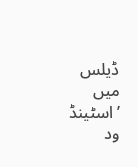ڈیلس میں ’اسٹینڈ ود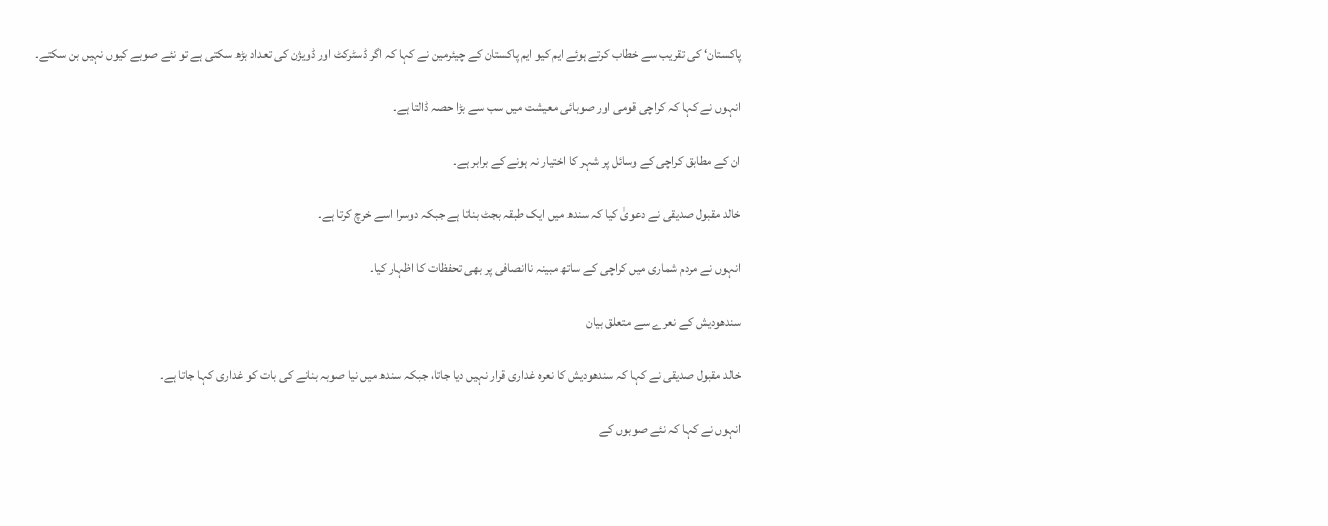پاکستان‘ کی تقریب سے خطاب کرتے ہوئے ایم کیو ایم پاکستان کے چیئرمین نے کہا کہ اگر ڈسٹرکٹ اور ڈویژن کی تعداد بڑھ سکتی ہے تو نئے صوبے کیوں نہیں بن سکتے۔

انہوں نے کہا کہ کراچی قومی اور صوبائی معیشت میں سب سے بڑا حصہ ڈالتا ہے۔

ان کے مطابق کراچی کے وسائل پر شہر کا اختیار نہ ہونے کے برابر ہے۔

خالد مقبول صدیقی نے دعویٰ کیا کہ سندھ میں ایک طبقہ بجٹ بناتا ہے جبکہ دوسرا اسے خرچ کرتا ہے۔

انہوں نے مردم شماری میں کراچی کے ساتھ مبینہ ناانصافی پر بھی تحفظات کا اظہار کیا۔

سندھودیش کے نعرے سے متعلق بیان

خالد مقبول صدیقی نے کہا کہ سندھودیش کا نعرہ غداری قرار نہیں دیا جاتا، جبکہ سندھ میں نیا صوبہ بنانے کی بات کو غداری کہا جاتا ہے۔

انہوں نے کہا کہ نئے صوبوں کے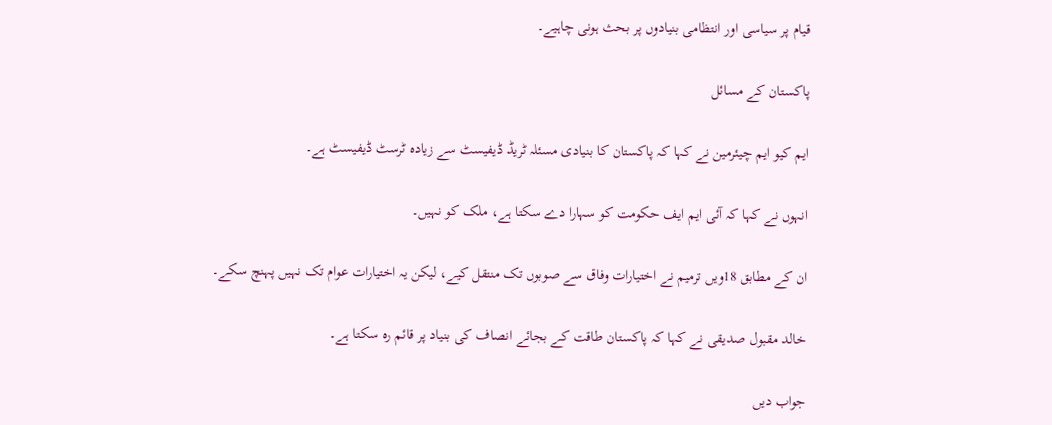قیام پر سیاسی اور انتظامی بنیادوں پر بحث ہونی چاہیے۔

پاکستان کے مسائل

ایم کیو ایم چیئرمین نے کہا کہ پاکستان کا بنیادی مسئلہ ٹریڈ ڈیفیسٹ سے زیادہ ٹرسٹ ڈیفیسٹ ہے۔

انہوں نے کہا کہ آئی ایم ایف حکومت کو سہارا دے سکتا ہے، ملک کو نہیں۔

ان کے مطابق 18ویں ترمیم نے اختیارات وفاق سے صوبوں تک منتقل کیے، لیکن یہ اختیارات عوام تک نہیں پہنچ سکے۔

خالد مقبول صدیقی نے کہا کہ پاکستان طاقت کے بجائے انصاف کی بنیاد پر قائم رہ سکتا ہے۔

جواب دیں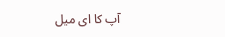آپ کا ای میل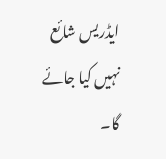ایڈریس شائع نہیں کیا جائے گا۔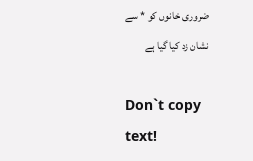ضروری خانوں کو * سے نشان زد کیا گیا ہے

Don`t copy text!